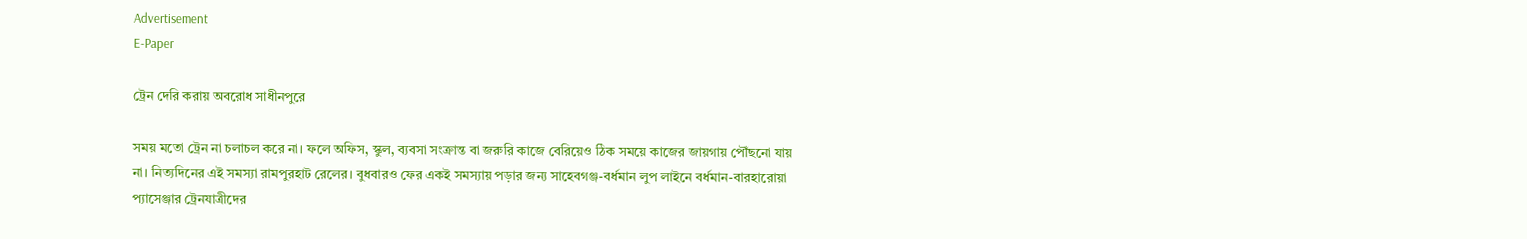Advertisement
E-Paper

ট্রেন দেরি করায় অবরোধ সাধীনপুরে

সময় মতো ট্রেন না চলাচল করে না। ফলে অফিস, স্কুল, ব্যবসা সংক্রান্ত বা জরুরি কাজে বেরিয়েও ঠিক সময়ে কাজের জায়গায় পৌঁছনো যায় না। নিত্যদিনের এই সমস্যা রামপুরহাট রেলের। বুধবারও ফের একই সমস্যায় পড়ার জন্য সাহেবগঞ্জ-বর্ধমান লুপ লাইনে বর্ধমান-বারহারোয়া প্যাসেঞ্জার ট্রেনযাত্রীদের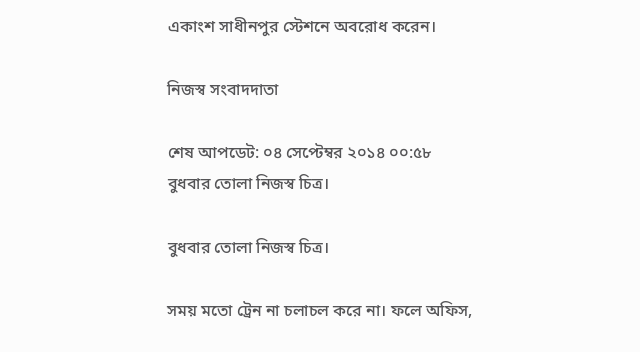একাংশ সাধীনপুর স্টেশনে অবরোধ করেন।

নিজস্ব সংবাদদাতা

শেষ আপডেট: ০৪ সেপ্টেম্বর ২০১৪ ০০:৫৮
বুধবার তোলা নিজস্ব চিত্র।

বুধবার তোলা নিজস্ব চিত্র।

সময় মতো ট্রেন না চলাচল করে না। ফলে অফিস,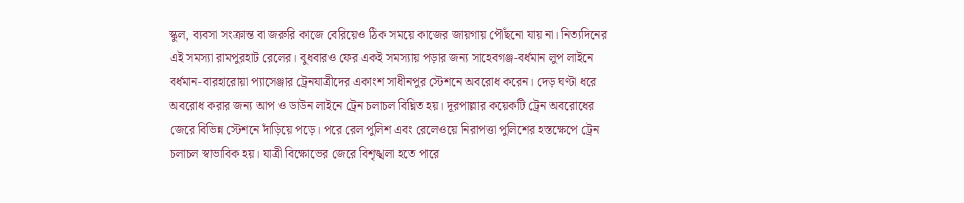স্কুল, ব্যবসা সংক্রান্ত বা জরুরি কাজে বেরিয়েও ঠিক সময়ে কাজের জায়গায় পৌঁছনো যায় না। নিত্যদিনের এই সমস্যা রামপুরহাট রেলের। বুধবারও ফের একই সমস্যায় পড়ার জন্য সাহেবগঞ্জ-বর্ধমান লুপ লাইনে বর্ধমান-বারহারোয়া প্যাসেঞ্জার ট্রেনযাত্রীদের একাংশ সাধীনপুর স্টেশনে অবরোধ করেন। দেড় ঘণ্টা ধরে অবরোধ করার জন্য আপ ও ডাউন লাইনে ট্রেন চলাচল বিঘ্নিত হয়। দূরপাল্লার কয়েকটি ট্রেন অবরোধের জেরে বিভিন্ন স্টেশনে দাঁড়িয়ে পড়ে। পরে রেল পুলিশ এবং রেলেওয়ে নিরাপত্তা পুলিশের হস্তক্ষেপে ট্রেন চলাচল স্বাভাবিক হয়। যাত্রী বিক্ষোভের জেরে বিশৃঙ্খলা হতে পারে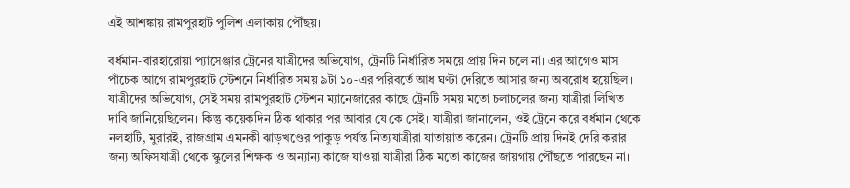এই আশঙ্কায় রামপুরহাট পুলিশ এলাকায় পৌঁছয়।

বর্ধমান-বারহারোয়া প্যাসেঞ্জার ট্রেনের যাত্রীদের অভিযোগ, ট্রেনটি নির্ধারিত সময়ে প্রায় দিন চলে না। এর আগেও মাস পাঁচেক আগে রামপুরহাট স্টেশনে নির্ধারিত সময় ৯টা ১০-এর পরিবর্তে আধ ঘণ্টা দেরিতে আসার জন্য অবরোধ হয়েছিল। যাত্রীদের অভিযোগ, সেই সময় রামপুরহাট স্টেশন ম্যানেজারের কাছে ট্রেনটি সময় মতো চলাচলের জন্য যাত্রীরা লিখিত দাবি জানিয়েছিলেন। কিন্তু কয়েকদিন ঠিক থাকার পর আবার যে কে সেই। যাত্রীরা জানালেন, ওই ট্রেনে করে বর্ধমান থেকে নলহাটি, মুরারই, রাজগ্রাম এমনকী ঝাড়খণ্ডের পাকুড় পর্যন্ত নিত্যযাত্রীরা যাতায়াত করেন। ট্রেনটি প্রায় দিনই দেরি করার জন্য অফিসযাত্রী থেকে স্কুলের শিক্ষক ও অন্যান্য কাজে যাওয়া যাত্রীরা ঠিক মতো কাজের জায়গায় পৌঁছতে পারছেন না।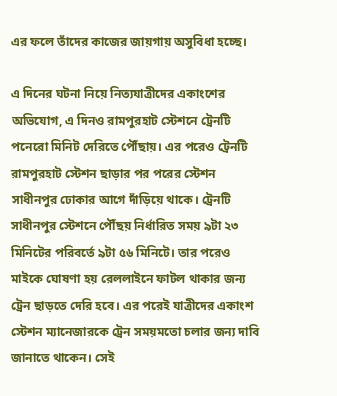এর ফলে তাঁদের কাজের জায়গায় অসুবিধা হচ্ছে।

এ দিনের ঘটনা নিয়ে নিত্যযাত্রীদের একাংশের অভিযোগ, এ দিনও রামপুরহাট স্টেশনে ট্রেনটি পনেরো মিনিট দেরিতে পৌঁছায়। এর পরেও ট্রেনটি রামপুরহাট স্টেশন ছাড়ার পর পরের স্টেশন সাধীনপুর ঢোকার আগে দাঁড়িয়ে থাকে। ট্রেনটি সাধীনপুর স্টেশনে পৌঁছয় নির্ধারিত সময় ৯টা ২৩ মিনিটের পরিবর্তে ৯টা ৫৬ মিনিটে। তার পরেও মাইকে ঘোষণা হয় রেললাইনে ফাটল থাকার জন্য ট্রেন ছাড়তে দেরি হবে। এর পরেই যাত্রীদের একাংশ স্টেশন ম্যানেজারকে ট্রেন সময়মতো চলার জন্য দাবি জানাতে থাকেন। সেই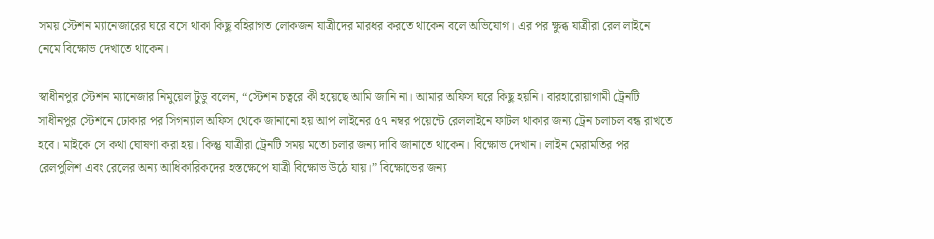সময় স্টেশন ম্যানেজারের ঘরে বসে থাকা কিছু বহিরাগত লোকজন যাত্রীদের মারধর করতে থাকেন বলে অভিযোগ। এর পর ক্ষুব্ধ যাত্রীরা রেল লাইনে নেমে বিক্ষোভ দেখাতে থাকেন।

স্বাধীনপুর স্টেশন ম্যানেজার নিমুয়েল টুডু বলেন, “স্টেশন চত্বরে কী হয়েছে আমি জানি না। আমার অফিস ঘরে কিছু হয়নি। বারহারোয়াগামী ট্রেনটি সাধীনপুর স্টেশনে ঢোকার পর সিগন্যাল অফিস থেকে জানানো হয় আপ লাইনের ৫৭ নম্বর পয়েন্টে রেললাইনে ফাটল থাকার জন্য ট্রেন চলাচল বন্ধ রাখতে হবে। মাইকে সে কথা ঘোষণা করা হয়। কিন্তু যাত্রীরা ট্রেনটি সময় মতো চলার জন্য দাবি জানাতে থাকেন। বিক্ষোভ দেখান। লাইন মেরামতির পর রেলপুলিশ এবং রেলের অন্য আধিকারিকদের হস্তক্ষেপে যাত্রী বিক্ষোভ উঠে যায়।” বিক্ষোভের জন্য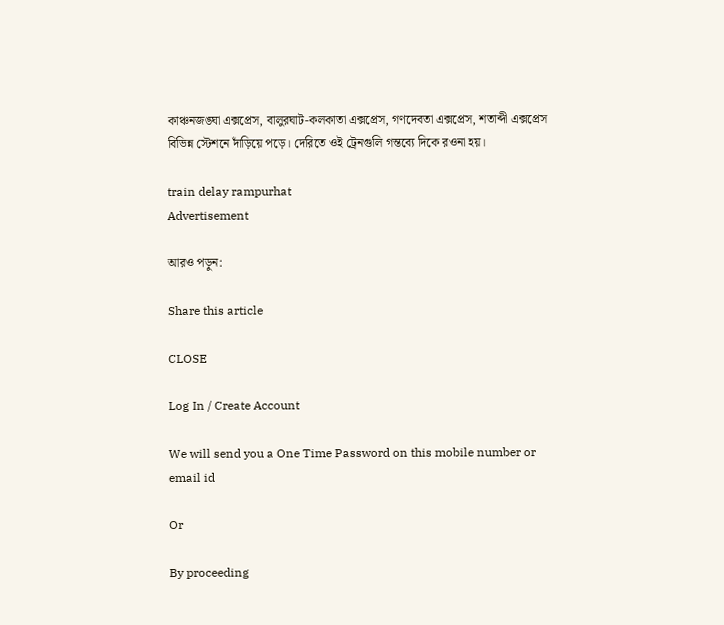কাঞ্চনজঙ্ঘা এক্সপ্রেস, বালুরঘাট-কলকাতা এক্সপ্রেস, গণদেবতা এক্সপ্রেস, শতাব্দী এক্সপ্রেস বিভিন্ন স্টেশনে দাঁড়িয়ে পড়ে। দেরিতে ওই ট্রেনগুলি গন্তব্যে দিকে রওনা হয়।

train delay rampurhat
Advertisement

আরও পড়ুন:

Share this article

CLOSE

Log In / Create Account

We will send you a One Time Password on this mobile number or email id

Or

By proceeding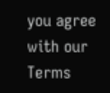you agree with our Terms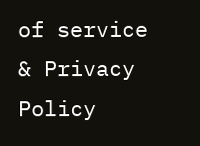of service & Privacy Policy